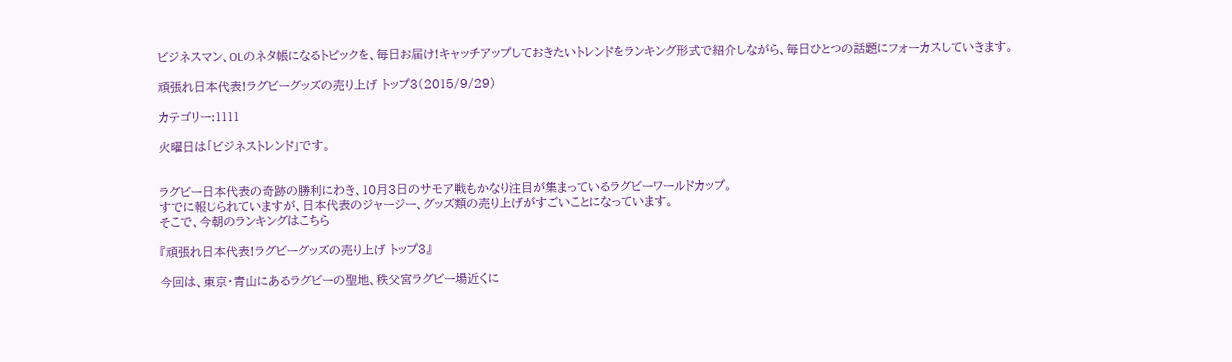ビジネスマン、OLのネタ帳になるトピックを、毎日お届け!キャッチアップしておきたいトレンドをランキング形式で紹介しながら、毎日ひとつの話題にフォーカスしていきます。

頑張れ日本代表!ラグビーグッズの売り上げ トップ3(2015/9/29)

カテゴリー:1111

火曜日は「ビジネストレンド」です。


ラグビー日本代表の奇跡の勝利にわき、10月3日のサモア戦もかなり注目が集まっているラグビーワールドカップ。
すでに報じられていますが、日本代表のジャージー、グッズ類の売り上げがすごいことになっています。
そこで、今朝のランキングはこちら

『頑張れ日本代表!ラグビーグッズの売り上げ トップ3』

今回は、東京・青山にあるラグビーの聖地、秩父宮ラグビー場近くに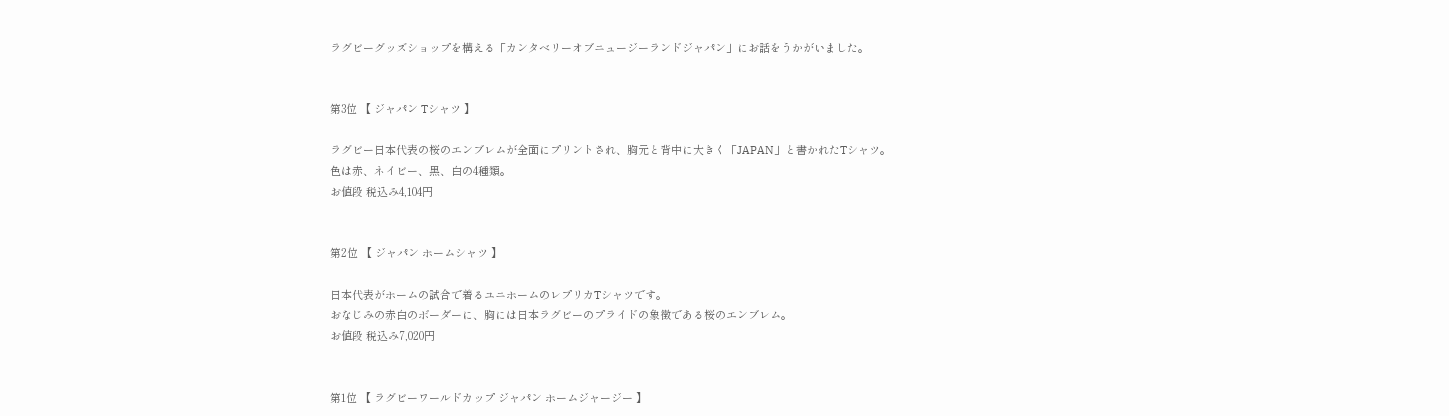ラグビーグッズショップを構える「カンタベリーオブニュージーランドジャパン」にお話をうかがいました。


第3位 【 ジャパン Tシャツ 】

ラグビー日本代表の桜のエンブレムが全面にプリントされ、胸元と背中に大きく「JAPAN」と書かれたTシャツ。
色は赤、ネイビー、黒、白の4種類。
お値段 税込み4,104円


第2位 【 ジャパン ホームシャツ 】

日本代表がホームの試合で着るユニホームのレプリカTシャツです。
おなじみの赤白のボーダーに、胸には日本ラグビーのプライドの象徴である桜のエンブレム。
お値段 税込み7,020円


第1位 【 ラグビーワールドカップ ジャパン ホームジャージー 】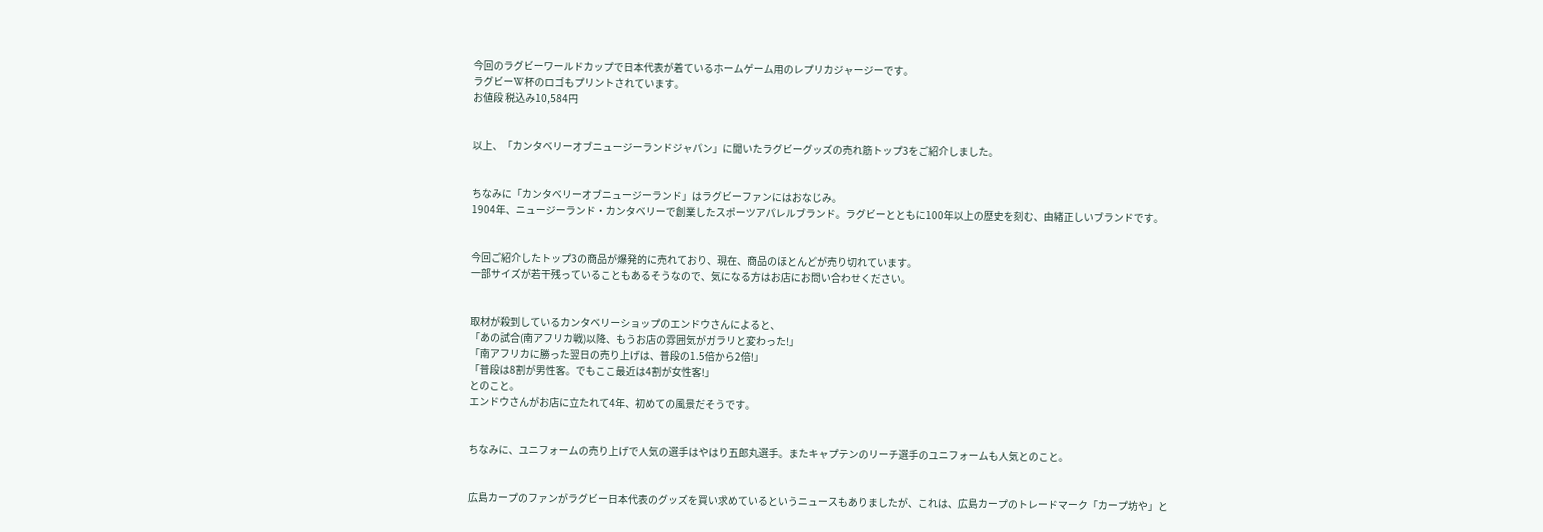今回のラグビーワールドカップで日本代表が着ているホームゲーム用のレプリカジャージーです。
ラグビーW杯のロゴもプリントされています。
お値段 税込み10,584円


以上、「カンタベリーオブニュージーランドジャパン」に聞いたラグビーグッズの売れ筋トップ3をご紹介しました。


ちなみに「カンタベリーオブニュージーランド」はラグビーファンにはおなじみ。
1904年、ニュージーランド・カンタベリーで創業したスポーツアパレルブランド。ラグビーとともに100年以上の歴史を刻む、由緒正しいブランドです。


今回ご紹介したトップ3の商品が爆発的に売れており、現在、商品のほとんどが売り切れています。
一部サイズが若干残っていることもあるそうなので、気になる方はお店にお問い合わせください。


取材が殺到しているカンタベリーショップのエンドウさんによると、
「あの試合(南アフリカ戦)以降、もうお店の雰囲気がガラリと変わった!」
「南アフリカに勝った翌日の売り上げは、普段の1.5倍から2倍!」
「普段は8割が男性客。でもここ最近は4割が女性客!」
とのこと。
エンドウさんがお店に立たれて4年、初めての風景だそうです。


ちなみに、ユニフォームの売り上げで人気の選手はやはり五郎丸選手。またキャプテンのリーチ選手のユニフォームも人気とのこと。


広島カープのファンがラグビー日本代表のグッズを買い求めているというニュースもありましたが、これは、広島カープのトレードマーク「カープ坊や」と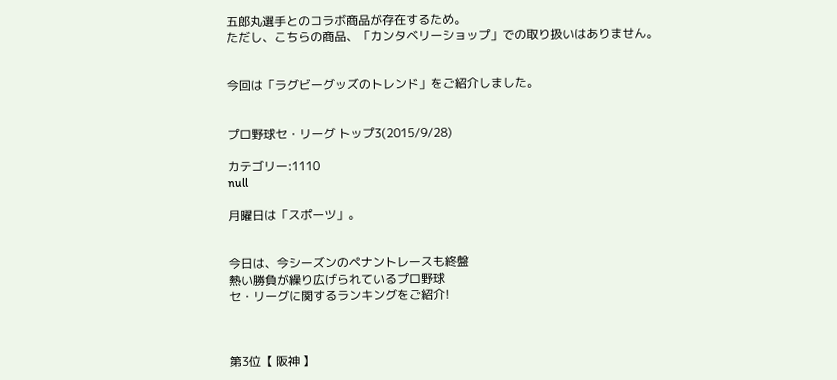五郎丸選手とのコラボ商品が存在するため。
ただし、こちらの商品、「カンタベリーショップ」での取り扱いはありません。


今回は「ラグビーグッズのトレンド」をご紹介しました。


プロ野球セ・リーグ トップ3(2015/9/28)

カテゴリー:1110
null

月曜日は「スポーツ」。


今日は、今シーズンのペナントレースも終盤
熱い勝負が繰り広げられているプロ野球
セ・リーグに関するランキングをご紹介!



第3位【 阪神 】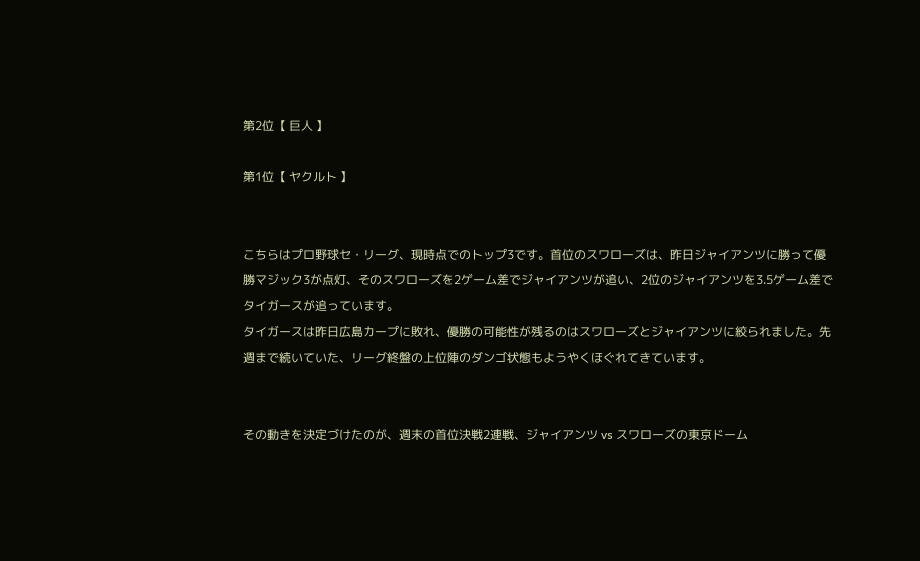第2位【 巨人 】

第1位【 ヤクルト 】


こちらはプロ野球セ・リーグ、現時点でのトップ3です。首位のスワローズは、昨日ジャイアンツに勝って優勝マジック3が点灯、そのスワローズを2ゲーム差でジャイアンツが追い、2位のジャイアンツを3.5ゲーム差でタイガースが追っています。
タイガースは昨日広島カープに敗れ、優勝の可能性が残るのはスワローズとジャイアンツに絞られました。先週まで続いていた、リーグ終盤の上位陣のダンゴ状態もようやくほぐれてきています。


その動きを決定づけたのが、週末の首位決戦2連戦、ジャイアンツ vs スワローズの東京ドーム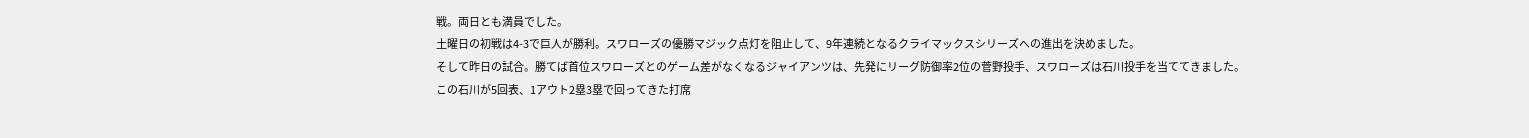戦。両日とも満員でした。
土曜日の初戦は4-3で巨人が勝利。スワローズの優勝マジック点灯を阻止して、9年連続となるクライマックスシリーズへの進出を決めました。
そして昨日の試合。勝てば首位スワローズとのゲーム差がなくなるジャイアンツは、先発にリーグ防御率2位の菅野投手、スワローズは石川投手を当ててきました。
この石川が5回表、1アウト2塁3塁で回ってきた打席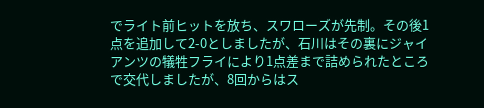でライト前ヒットを放ち、スワローズが先制。その後1点を追加して2-0としましたが、石川はその裏にジャイアンツの犠牲フライにより1点差まで詰められたところで交代しましたが、8回からはス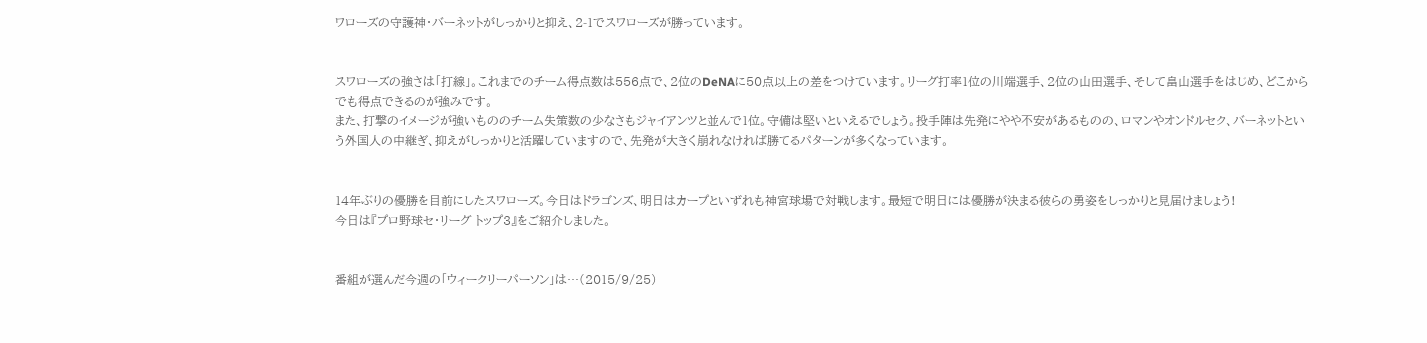ワローズの守護神・バーネットがしっかりと抑え、2-1でスワローズが勝っています。


スワローズの強さは「打線」。これまでのチーム得点数は556点で、2位のDeNAに50点以上の差をつけています。リーグ打率1位の川端選手、2位の山田選手、そして畠山選手をはじめ、どこからでも得点できるのが強みです。
また、打撃のイメージが強いもののチーム失策数の少なさもジャイアンツと並んで1位。守備は堅いといえるでしょう。投手陣は先発にやや不安があるものの、ロマンやオンドルセク、バーネットという外国人の中継ぎ、抑えがしっかりと活躍していますので、先発が大きく崩れなければ勝てるパターンが多くなっています。


14年ぶりの優勝を目前にしたスワローズ。今日はドラゴンズ、明日はカープといずれも神宮球場で対戦します。最短で明日には優勝が決まる彼らの勇姿をしっかりと見届けましょう!
今日は『プロ野球セ・リーグ トップ3』をご紹介しました。


番組が選んだ今週の「ウィークリーパーソン」は…(2015/9/25)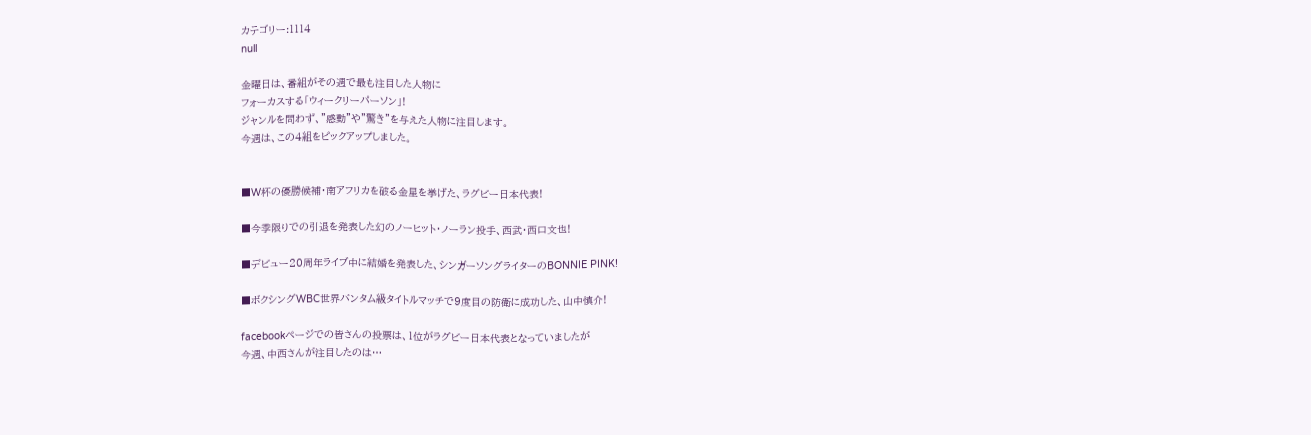カテゴリー:1114
null

金曜日は、番組がその週で最も注目した人物に
フォーカスする「ウィークリーパーソン」!
ジャンルを問わず、"感動"や"驚き"を与えた人物に注目します。
今週は、この4組をピックアップしました。


■W杯の優勝候補・南アフリカを破る金星を挙げた、ラグビー日本代表!

■今季限りでの引退を発表した幻のノーヒット・ノーラン投手、西武・西口文也!

■デビュー20周年ライブ中に結婚を発表した、シンガーソングライターのBONNIE PINK!

■ボクシングWBC世界バンタム級タイトルマッチで9度目の防衛に成功した、山中慎介!

facebookページでの皆さんの投票は、1位がラグビー日本代表となっていましたが
今週、中西さんが注目したのは…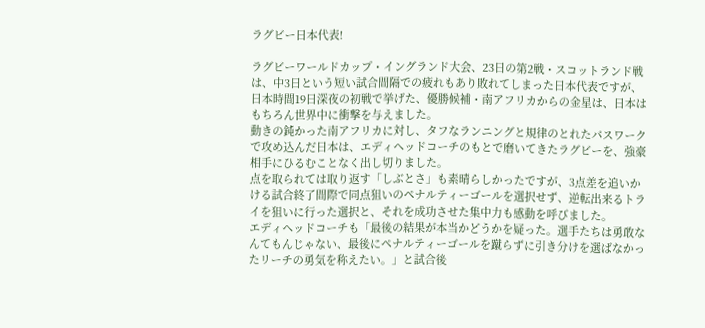ラグビー日本代表!

ラグビーワールドカップ・イングランド大会、23日の第2戦・スコットランド戦は、中3日という短い試合間隔での疲れもあり敗れてしまった日本代表ですが、日本時間19日深夜の初戦で挙げた、優勝候補・南アフリカからの金星は、日本はもちろん世界中に衝撃を与えました。
動きの鈍かった南アフリカに対し、タフなランニングと規律のとれたパスワークで攻め込んだ日本は、エディヘッドコーチのもとで磨いてきたラグビーを、強豪相手にひるむことなく出し切りました。
点を取られては取り返す「しぶとさ」も素晴らしかったですが、3点差を追いかける試合終了間際で同点狙いのペナルティーゴールを選択せず、逆転出来るトライを狙いに行った選択と、それを成功させた集中力も感動を呼びました。
エディヘッドコーチも「最後の結果が本当かどうかを疑った。選手たちは勇敢なんてもんじゃない、最後にペナルティーゴールを蹴らずに引き分けを選ばなかったリーチの勇気を称えたい。」と試合後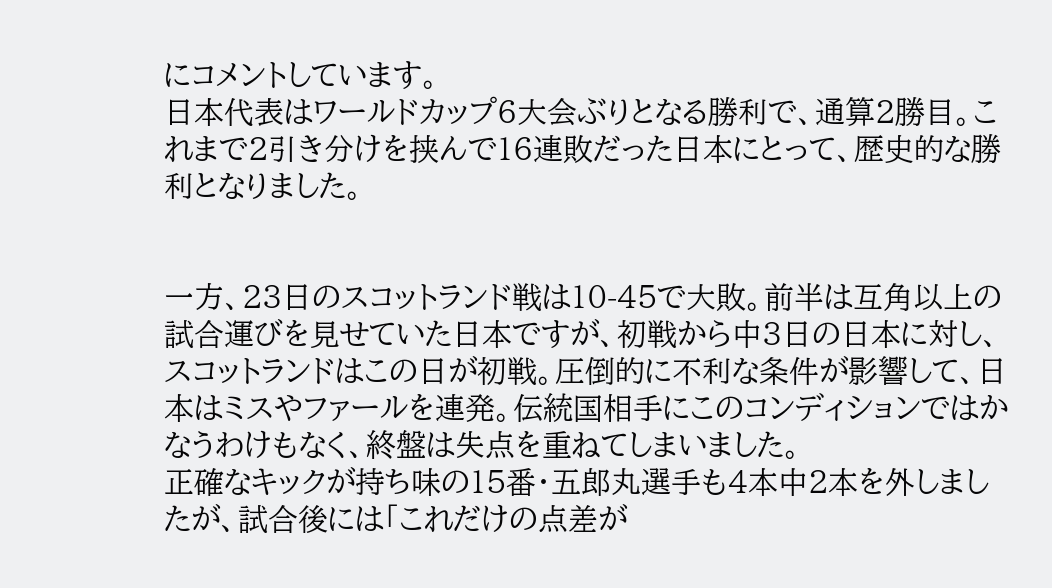にコメントしています。
日本代表はワールドカップ6大会ぶりとなる勝利で、通算2勝目。これまで2引き分けを挟んで16連敗だった日本にとって、歴史的な勝利となりました。


一方、23日のスコットランド戦は10-45で大敗。前半は互角以上の試合運びを見せていた日本ですが、初戦から中3日の日本に対し、スコットランドはこの日が初戦。圧倒的に不利な条件が影響して、日本はミスやファールを連発。伝統国相手にこのコンディションではかなうわけもなく、終盤は失点を重ねてしまいました。
正確なキックが持ち味の15番・五郎丸選手も4本中2本を外しましたが、試合後には「これだけの点差が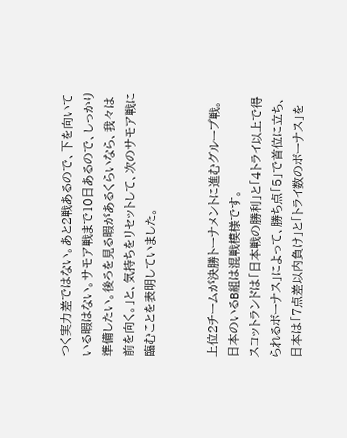つく実力差ではない。あと2戦あるので、下を向いている暇はない。サモア戦まで10日あるので、しっかり準備したい。後ろを見る暇があるくらいなら、我々は前を向く。」と、気持ちをリセットして、次のサモア戦に臨むことを表明していました。


上位2チームが決勝トーナメントに進むグループ戦。日本のいるB組は混戦模様です。
スコットランドは「日本戦の勝利」と「4トライ以上で得られるボーナス」によって、勝ち点「5」で首位に立ち、日本は「7点差以内負け」と「トライ数のボーナス」を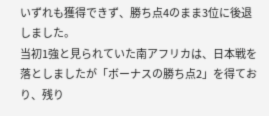いずれも獲得できず、勝ち点4のまま3位に後退しました。
当初1強と見られていた南アフリカは、日本戦を落としましたが「ボーナスの勝ち点2」を得ており、残り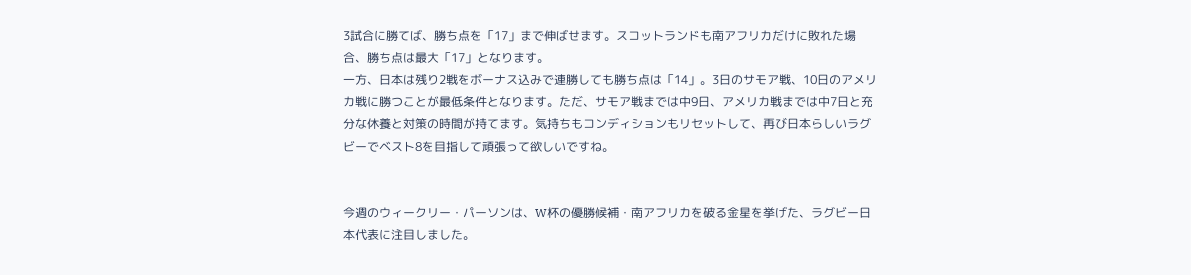3試合に勝てば、勝ち点を「17」まで伸ばせます。スコットランドも南アフリカだけに敗れた場合、勝ち点は最大「17」となります。
一方、日本は残り2戦をボーナス込みで連勝しても勝ち点は「14」。3日のサモア戦、10日のアメリカ戦に勝つことが最低条件となります。ただ、サモア戦までは中9日、アメリカ戦までは中7日と充分な休養と対策の時間が持てます。気持ちもコンディションもリセットして、再び日本らしいラグビーでベスト8を目指して頑張って欲しいですね。


今週のウィークリー・パーソンは、W杯の優勝候補・南アフリカを破る金星を挙げた、ラグビー日本代表に注目しました。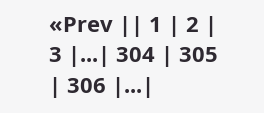«Prev || 1 | 2 | 3 |...| 304 | 305 | 306 |...|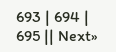693 | 694 | 695 || Next»